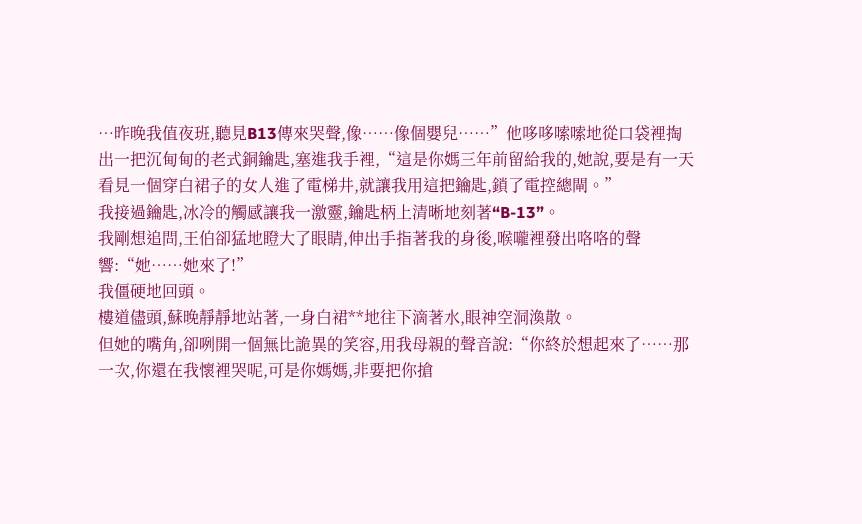…昨晚我值夜班,聽見B13傳來哭聲,像……像個嬰兒……”他哆哆嗦嗦地從口袋裡掏出一把沉甸甸的老式銅鑰匙,塞進我手裡,“這是你媽三年前留給我的,她說,要是有一天看見一個穿白裙子的女人進了電梯井,就讓我用這把鑰匙,鎖了電控總閘。”
我接過鑰匙,冰冷的觸感讓我一激靈,鑰匙柄上清晰地刻著“B-13”。
我剛想追問,王伯卻猛地瞪大了眼睛,伸出手指著我的身後,喉嚨裡發出咯咯的聲響:“她……她來了!”
我僵硬地回頭。
樓道儘頭,蘇晚靜靜地站著,一身白裙**地往下滴著水,眼神空洞渙散。
但她的嘴角,卻咧開一個無比詭異的笑容,用我母親的聲音說:“你終於想起來了……那一次,你還在我懷裡哭呢,可是你媽媽,非要把你搶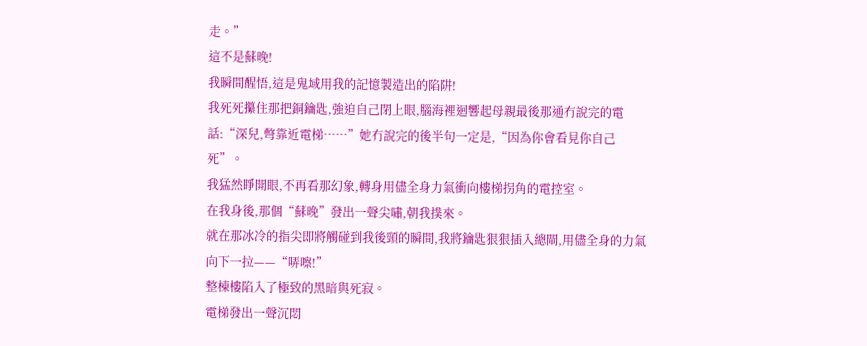走。”
這不是蘇晚!
我瞬間醒悟,這是鬼域用我的記憶製造出的陷阱!
我死死攥住那把銅鑰匙,強迫自己閉上眼,腦海裡迴響起母親最後那通冇說完的電話:“深兒,彆靠近電梯……”她冇說完的後半句一定是,“因為你會看見你自己死”。
我猛然睜開眼,不再看那幻象,轉身用儘全身力氣衝向樓梯拐角的電控室。
在我身後,那個“蘇晚”發出一聲尖嘯,朝我撲來。
就在那冰冷的指尖即將觸碰到我後頸的瞬間,我將鑰匙狠狠插入總閘,用儘全身的力氣向下一拉——“哢嚓!”
整棟樓陷入了極致的黑暗與死寂。
電梯發出一聲沉悶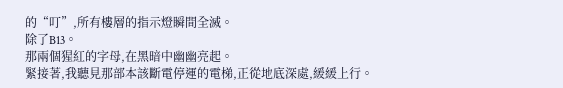的“叮”,所有樓層的指示燈瞬間全滅。
除了B13。
那兩個猩紅的字母,在黑暗中幽幽亮起。
緊接著,我聽見那部本該斷電停運的電梯,正從地底深處,緩緩上行。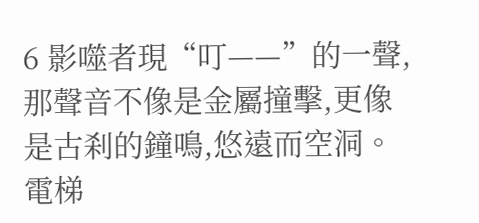6 影噬者現“叮——”的一聲,那聲音不像是金屬撞擊,更像是古刹的鐘鳴,悠遠而空洞。
電梯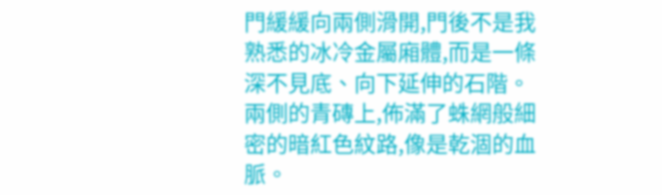門緩緩向兩側滑開,門後不是我熟悉的冰冷金屬廂體,而是一條深不見底、向下延伸的石階。
兩側的青磚上,佈滿了蛛網般細密的暗紅色紋路,像是乾涸的血脈。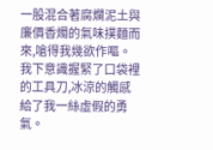一股混合著腐爛泥土與廉價香燭的氣味撲麵而來,嗆得我幾欲作嘔。
我下意識握緊了口袋裡的工具刀,冰涼的觸感給了我一絲虛假的勇氣。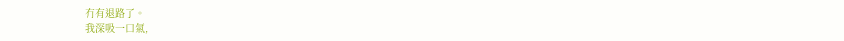冇有退路了。
我深吸一口氣,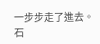一步步走了進去。
石